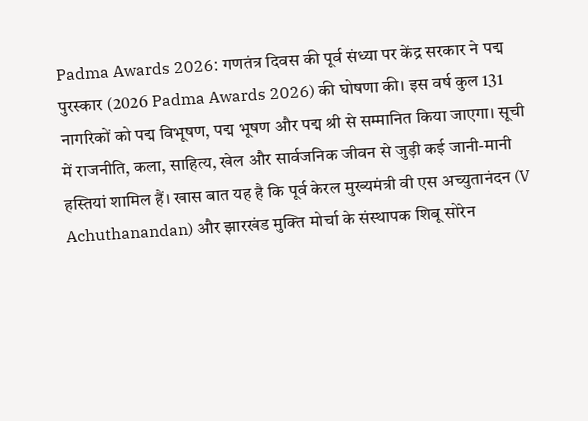Padma Awards 2026: गणतंत्र दिवस की पूर्व संध्या पर केंद्र सरकार ने पद्म पुरस्कार (2026 Padma Awards 2026) की घोषणा की। इस वर्ष कुल 131 नागरिकों को पद्म विभूषण, पद्म भूषण और पद्म श्री से सम्मानित किया जाएगा। सूची में राजनीति, कला, साहित्य, खेल और सार्वजनिक जीवन से जुड़ी कई जानी-मानी हस्तियां शामिल हैं। खास बात यह है कि पूर्व केरल मुख्यमंत्री वी एस अच्युतानंदन (V Achuthanandan) और झारखंड मुक्ति मोर्चा के संस्थापक शिबू सोरेन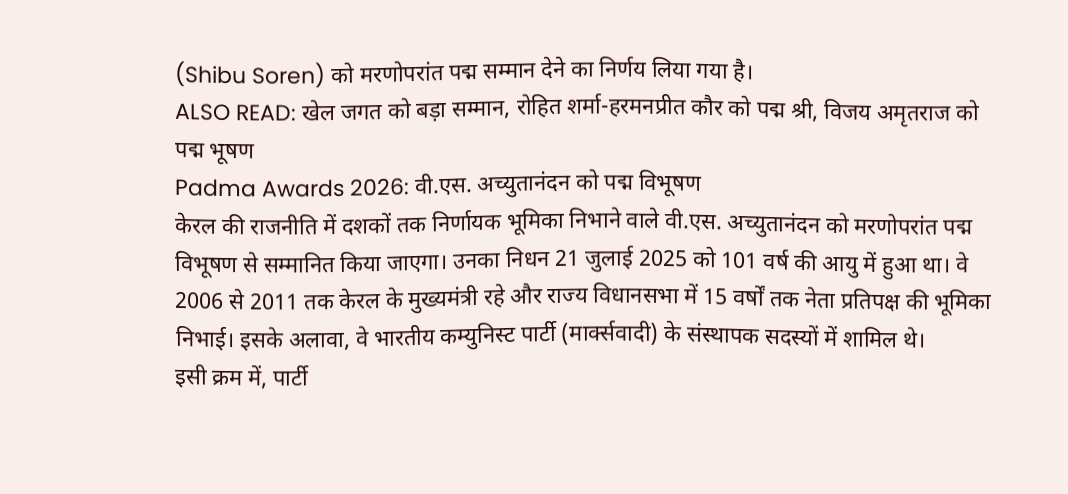(Shibu Soren) को मरणोपरांत पद्म सम्मान देने का निर्णय लिया गया है।
ALSO READ: खेल जगत को बड़ा सम्मान, रोहित शर्मा-हरमनप्रीत कौर को पद्म श्री, विजय अमृतराज को पद्म भूषण
Padma Awards 2026: वी.एस. अच्युतानंदन को पद्म विभूषण
केरल की राजनीति में दशकों तक निर्णायक भूमिका निभाने वाले वी.एस. अच्युतानंदन को मरणोपरांत पद्म विभूषण से सम्मानित किया जाएगा। उनका निधन 21 जुलाई 2025 को 101 वर्ष की आयु में हुआ था। वे 2006 से 2011 तक केरल के मुख्यमंत्री रहे और राज्य विधानसभा में 15 वर्षों तक नेता प्रतिपक्ष की भूमिका निभाई। इसके अलावा, वे भारतीय कम्युनिस्ट पार्टी (मार्क्सवादी) के संस्थापक सदस्यों में शामिल थे।
इसी क्रम में, पार्टी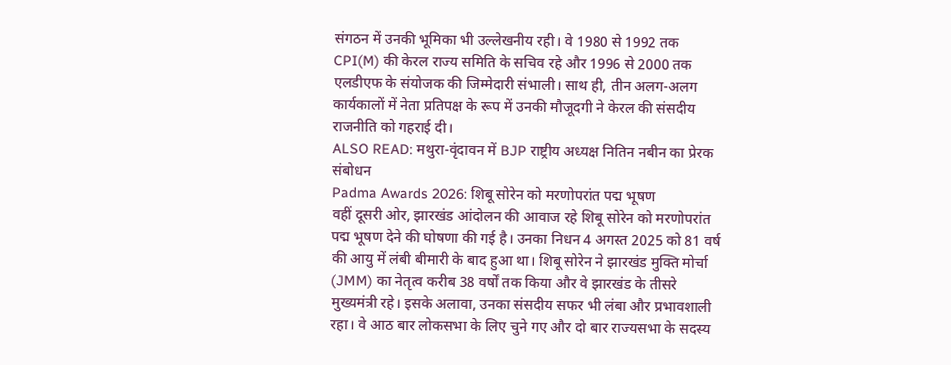संगठन में उनकी भूमिका भी उल्लेखनीय रही। वे 1980 से 1992 तक CPI(M) की केरल राज्य समिति के सचिव रहे और 1996 से 2000 तक एलडीएफ के संयोजक की जिम्मेदारी संभाली। साथ ही, तीन अलग-अलग कार्यकालों में नेता प्रतिपक्ष के रूप में उनकी मौजूदगी ने केरल की संसदीय राजनीति को गहराई दी।
ALSO READ: मथुरा-वृंदावन में BJP राष्ट्रीय अध्यक्ष नितिन नबीन का प्रेरक संबोधन
Padma Awards 2026: शिबू सोरेन को मरणोपरांत पद्म भूषण
वहीं दूसरी ओर, झारखंड आंदोलन की आवाज रहे शिबू सोरेन को मरणोपरांत पद्म भूषण देने की घोषणा की गई है। उनका निधन 4 अगस्त 2025 को 81 वर्ष की आयु में लंबी बीमारी के बाद हुआ था। शिबू सोरेन ने झारखंड मुक्ति मोर्चा (JMM) का नेतृत्व करीब 38 वर्षों तक किया और वे झारखंड के तीसरे मुख्यमंत्री रहे। इसके अलावा, उनका संसदीय सफर भी लंबा और प्रभावशाली रहा। वे आठ बार लोकसभा के लिए चुने गए और दो बार राज्यसभा के सदस्य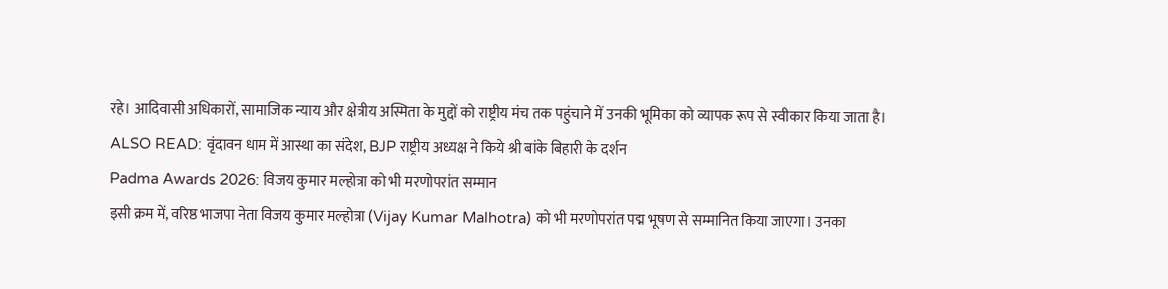रहे। आदिवासी अधिकारों, सामाजिक न्याय और क्षेत्रीय अस्मिता के मुद्दों को राष्ट्रीय मंच तक पहुंचाने में उनकी भूमिका को व्यापक रूप से स्वीकार किया जाता है।
ALSO READ: वृंदावन धाम में आस्था का संदेश, BJP राष्ट्रीय अध्यक्ष ने किये श्री बांके बिहारी के दर्शन
Padma Awards 2026: विजय कुमार मल्होत्रा को भी मरणोपरांत सम्मान
इसी क्रम में, वरिष्ठ भाजपा नेता विजय कुमार मल्होत्रा (Vijay Kumar Malhotra) को भी मरणोपरांत पद्म भूषण से सम्मानित किया जाएगा। उनका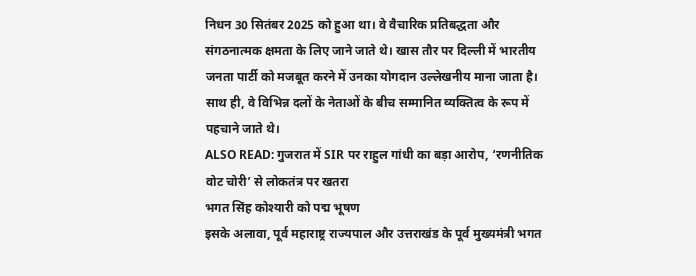निधन 30 सितंबर 2025 को हुआ था। वे वैचारिक प्रतिबद्धता और संगठनात्मक क्षमता के लिए जाने जाते थे। खास तौर पर दिल्ली में भारतीय जनता पार्टी को मजबूत करने में उनका योगदान उल्लेखनीय माना जाता है। साथ ही, वे विभिन्न दलों के नेताओं के बीच सम्मानित व्यक्तित्व के रूप में पहचाने जाते थे।
ALSO READ: गुजरात में SIR पर राहुल गांधी का बड़ा आरोप, ‘रणनीतिक वोट चोरी’ से लोकतंत्र पर खतरा
भगत सिंह कोश्यारी को पद्म भूषण
इसके अलावा, पूर्व महाराष्ट्र राज्यपाल और उत्तराखंड के पूर्व मुख्यमंत्री भगत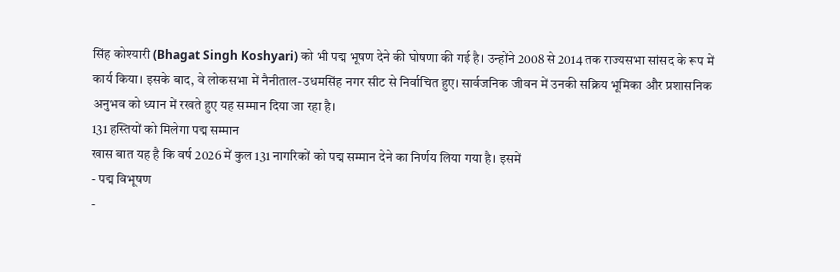सिंह कोश्यारी (Bhagat Singh Koshyari) को भी पद्म भूषण देने की घोषणा की गई है। उन्होंने 2008 से 2014 तक राज्यसभा सांसद के रूप में कार्य किया। इसके बाद, वे लोकसभा में नैनीताल-उधमसिंह नगर सीट से निर्वाचित हुए। सार्वजनिक जीवन में उनकी सक्रिय भूमिका और प्रशासनिक अनुभव को ध्यान में रखते हुए यह सम्मान दिया जा रहा है।
131 हस्तियों को मिलेगा पद्म सम्मान
खास बात यह है कि वर्ष 2026 में कुल 131 नागरिकों को पद्म सम्मान देने का निर्णय लिया गया है। इसमें
- पद्म विभूषण
-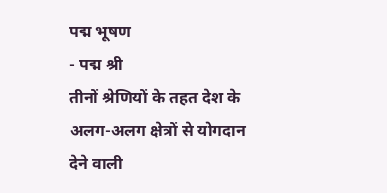पद्म भूषण
- पद्म श्री
तीनों श्रेणियों के तहत देश के अलग-अलग क्षेत्रों से योगदान देने वाली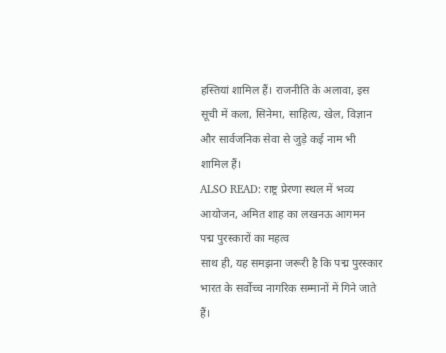हस्तियां शामिल हैं। राजनीति के अलावा, इस सूची में कला, सिनेमा, साहित्य, खेल, विज्ञान और सार्वजनिक सेवा से जुड़े कई नाम भी शामिल हैं।
ALSO READ: राष्ट्र प्रेरणा स्थल में भव्य आयोजन, अमित शाह का लखनऊ आगमन
पद्म पुरस्कारों का महत्व
साथ ही, यह समझना जरूरी है कि पद्म पुरस्कार भारत के सर्वोच्च नागरिक सम्मानों में गिने जाते हैं।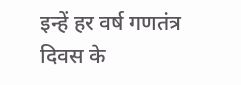इन्हें हर वर्ष गणतंत्र दिवस के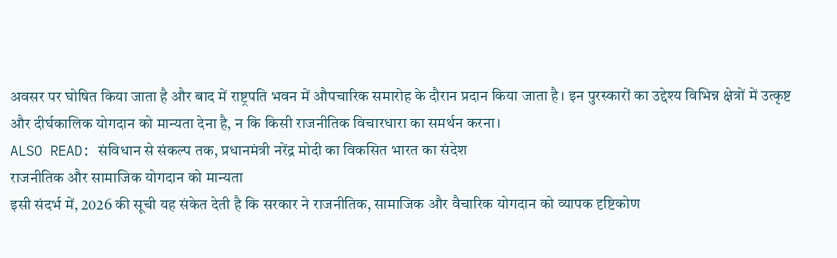अवसर पर घोषित किया जाता है और बाद में राष्ट्रपति भवन में औपचारिक समारोह के दौरान प्रदान किया जाता है। इन पुरस्कारों का उद्देश्य विभिन्न क्षेत्रों में उत्कृष्ट और दीर्घकालिक योगदान को मान्यता देना है, न कि किसी राजनीतिक विचारधारा का समर्थन करना।
ALSO READ: संविधान से संकल्प तक, प्रधानमंत्री नरेंद्र मोदी का विकसित भारत का संदेश
राजनीतिक और सामाजिक योगदान को मान्यता
इसी संदर्भ में, 2026 की सूची यह संकेत देती है कि सरकार ने राजनीतिक, सामाजिक और वैचारिक योगदान को व्यापक दृष्टिकोण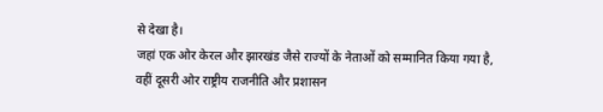से देखा है।
जहां एक ओर केरल और झारखंड जैसे राज्यों के नेताओं को सम्मानित किया गया है, वहीं दूसरी ओर राष्ट्रीय राजनीति और प्रशासन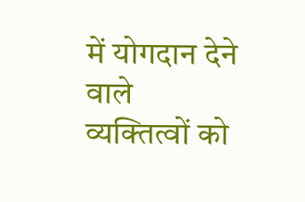में योगदान देने वाले व्यक्तित्वों को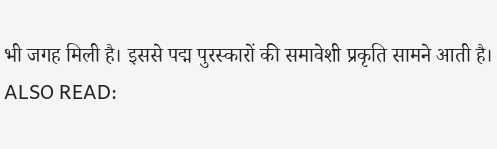भी जगह मिली है। इससे पद्म पुरस्कारों की समावेशी प्रकृति सामने आती है।
ALSO READ: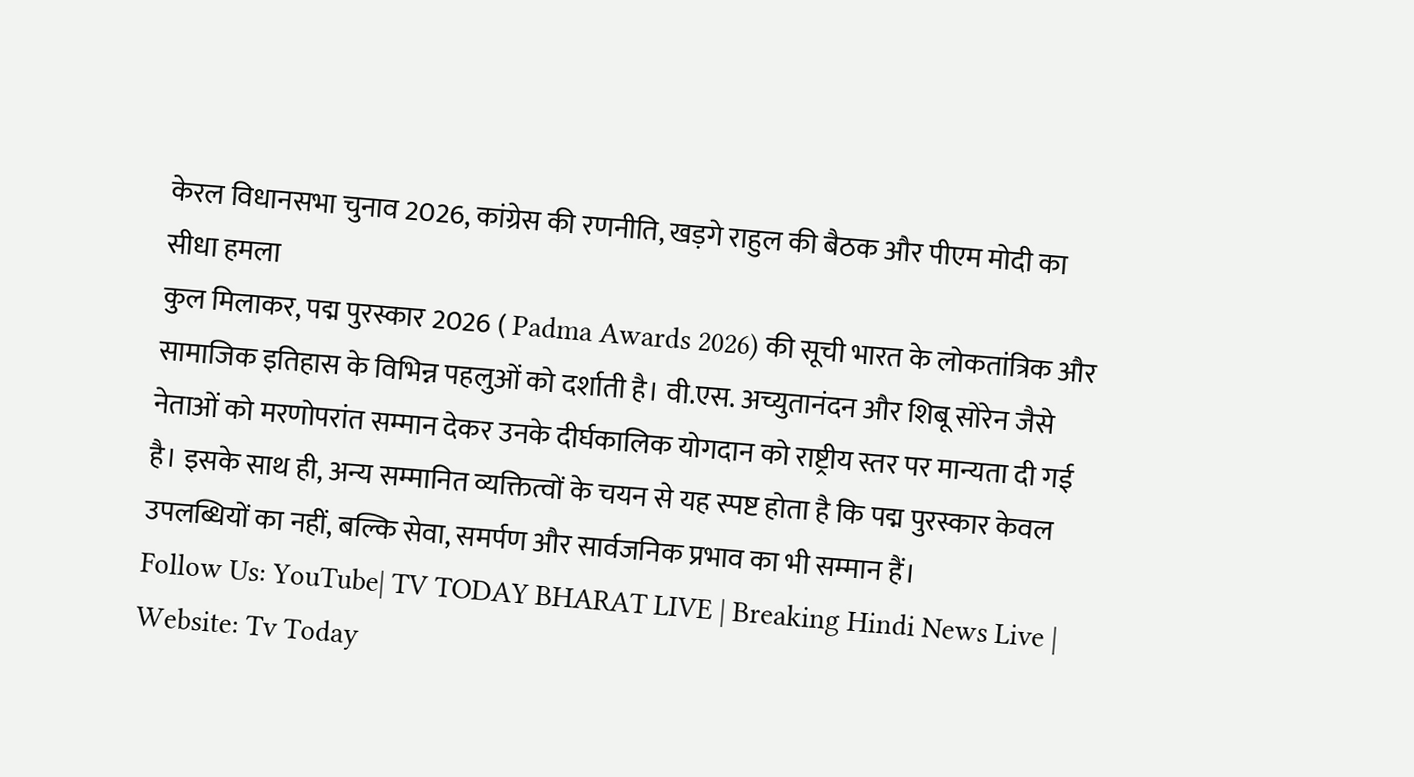केरल विधानसभा चुनाव 2026, कांग्रेस की रणनीति, खड़गे राहुल की बैठक और पीएम मोदी का सीधा हमला
कुल मिलाकर, पद्म पुरस्कार 2026 ( Padma Awards 2026) की सूची भारत के लोकतांत्रिक और सामाजिक इतिहास के विभिन्न पहलुओं को दर्शाती है। वी.एस. अच्युतानंदन और शिबू सोरेन जैसे नेताओं को मरणोपरांत सम्मान देकर उनके दीर्घकालिक योगदान को राष्ट्रीय स्तर पर मान्यता दी गई है। इसके साथ ही, अन्य सम्मानित व्यक्तित्वों के चयन से यह स्पष्ट होता है कि पद्म पुरस्कार केवल उपलब्धियों का नहीं, बल्कि सेवा, समर्पण और सार्वजनिक प्रभाव का भी सम्मान हैं।
Follow Us: YouTube| TV TODAY BHARAT LIVE | Breaking Hindi News Live | Website: Tv Today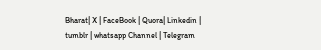Bharat| X | FaceBook | Quora| Linkedin | tumblr | whatsapp Channel | Telegram